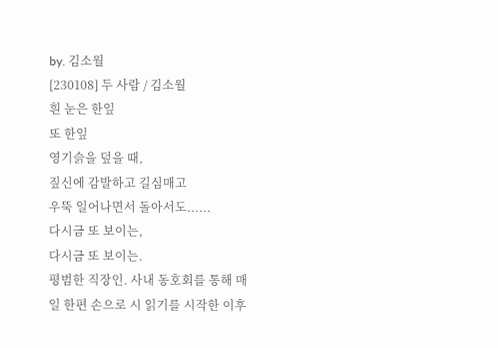by. 김소월
[230108] 두 사람 / 김소월
흰 눈은 한잎
또 한잎
영기슭을 덮을 때,
짚신에 감발하고 길심매고
우뚝 일어나면서 돌아서도......
다시금 또 보이는,
다시금 또 보이는.
평범한 직장인. 사내 동호회를 통해 매일 한편 손으로 시 읽기를 시작한 이후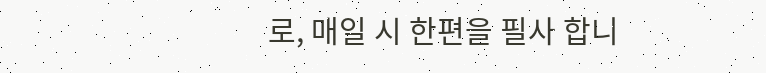로, 매일 시 한편을 필사 합니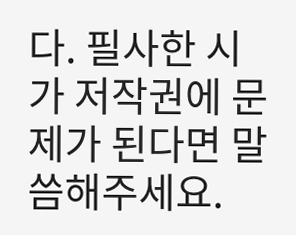다. 필사한 시가 저작권에 문제가 된다면 말씀해주세요.